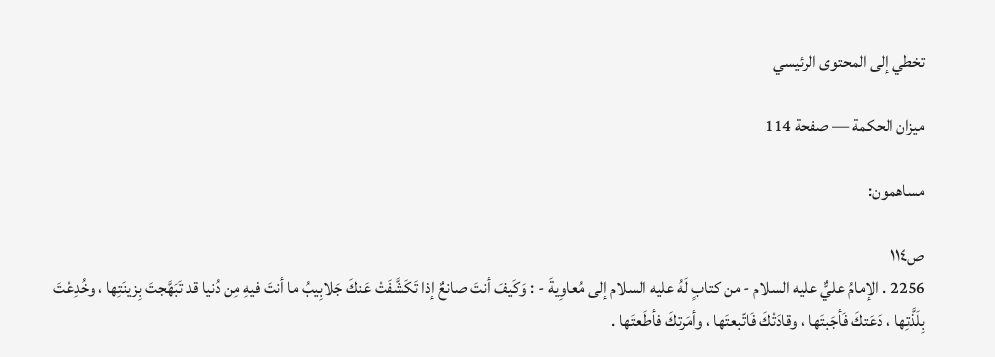تخطي إلى المحتوى الرئيسي

ميزان الحكمة — صفحة 114

مساهمون:

ص١١٤
2256 . الإمامُ عليٌّ عليه السلام - من كتابٍ لَهُ عليه السلام إلى مُعاوِيةَ - : وَكَيفَ أنتَ صانعٌ إذا تَكَشَّفَتْ عَنكَ جَلابِيبُ ما أنتَ فيهِ مِن دُنيا قد تَبَهَّجتَ بِزينَتِها ، وخُدِعْتَ بِلَذَّتِها ، دَعَتكَ فَأجَبتَها ، وقادَتْكَ فَاتّبعتَها ، وأمَرتكَ فأطَعتَها .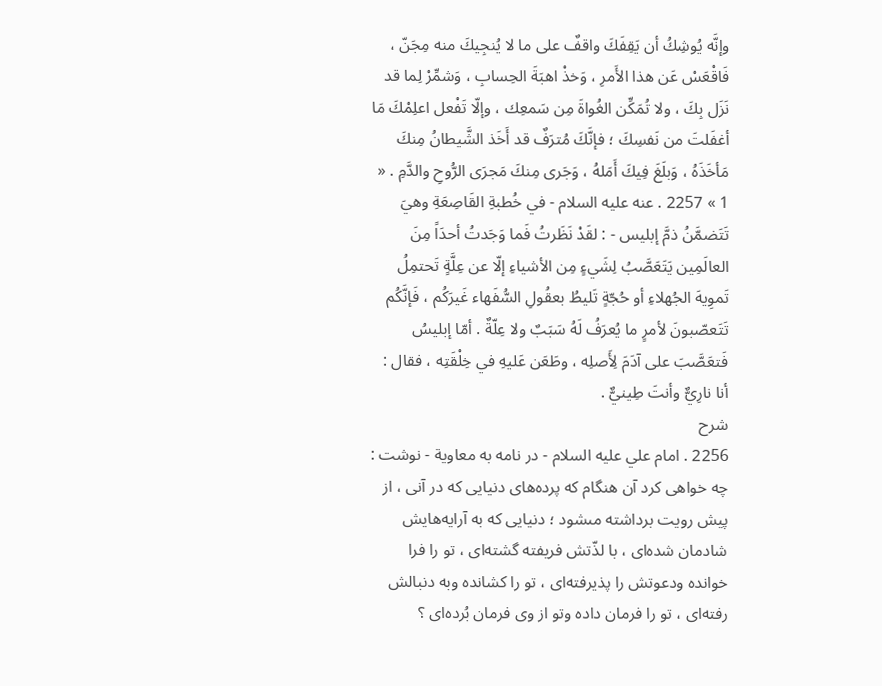وإنَّه يُوشِكُ أن يَقِفَكَ واقفٌ على ما لا يُنجِيكَ منه مِجَنّ ، فَاقْعَسْ عَن هذا الأَمرِ ، وَخذْ اهبَةَ الحِسابِ ، وَشمِّرْ لِما قد نَزَل بِكَ ، ولا تُمَكِّن الغُواةَ مِن سَمعِك ، وإلّا تَفْعل اعلِمْكَ مَا أغفَلتَ من نَفسِكَ ؛ فإنَّكَ مُترَفٌ قد أَخَذ الشَّيطانُ مِنكَ مَأخَذَهُ ، وَبلَغَ فِيكَ أَمَلهُ ، وَجَرى مِنكَ مَجرَى الرُّوحِ والدَّمِ . « 1 » 2257 . عنه عليه السلام - في خُطبةِ القَاصِعَةِ وهيَ تَتَضمَّنُ ذمَّ إبليس - : لقَدْ نَظَرتُ فَما وَجَدتُ أحدَاً مِنَ العالَمِين يَتَعَصَّبُ لِشَيءٍ مِن الأشياءِ إلّا عن عِلَّةٍ تَحتمِلُ تَموِيهَ الجُهلاءِ أو حُجّةٍ تَليطُ بعقُولِ السُّفَهاء غَيرَكُم ، فَإنَّكُم تَتَعصّبونَ لأمرٍ ما يُعرَفُ لَهُ سَبَبٌ ولا عِلّةٌ . أمّا إبليسُ فَتعَصَّبَ على آدَمَ لِأَصلِه ، وطَعَن عَليهِ في خِلْقَتِه ، فقال : أنا نارِيٌّ وأنتَ طِينيٌّ .
شرح
2256 . امام علي عليه السلام - در نامه به معاوية - نوشت : چه خواهى كرد آن هنگام كه پرده‌هاى دنيايى كه در آنى ، از پيش رويت برداشته مىشود ؛ دنيايى كه به آرايه‌هايش شادمان شده‌اى ، با لذّتش فريفته گشته‌اى ، تو را فرا خوانده ودعوتش را پذيرفته‌اى ، تو را كشانده وبه دنبالش رفته‌اى ، تو را فرمان داده وتو از وى فرمان بُرده‌اى ؟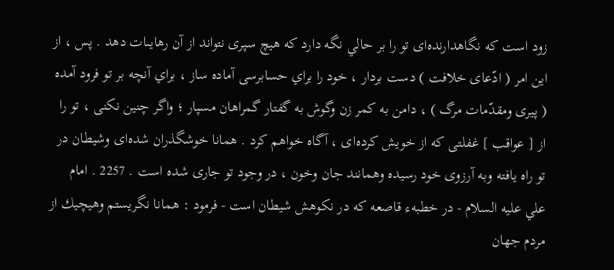زود است كه نگاهدارنده‌اى تو را بر حالي نگه دارد كه هيچ سپرى نتواند از آن رهايىات دهد . پس ، از اين امر ( ادّعاى خلافت ) دست بردار ، خود را براي حسابرسى آماده ساز ، براي آنچه بر تو فرود آمده ( پيرى ومقدّمات مرگ ) ، دامن به كمر زن وگوش به گفتار گمراهان مسپار ؛ واگر چنين نكنى ، تو را از [ عواقب ] غفلتى كه از خويش كرده‌اى ، آگاه خواهم كرد . همانا خوشگذران شده‌اى وشيطان در تو راه يافته وبه آرزوى خود رسيده وهمانند جان وخون ، در وجود تو جارى شده است . 2257 . امام علي عليه السلام - در خطبهء قاصعه كه در نكوهش شيطان است - فرمود : همانا نگريستم وهيچيك از مردم جهان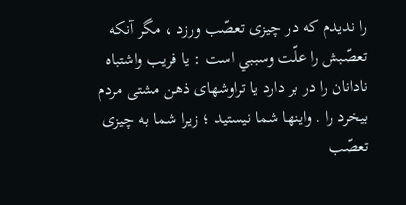را نديدم كه در چيزى تعصّب ورزد ، مگر آنكه تعصّبش را علّت وسببي است : يا فريب واشتباه نادانان را در بر دارد يا تراوشهاى ذهن مشتى مردم بيخرد را . واينها شما نيستيد ؛ زيرا شما به چيزى تعصّب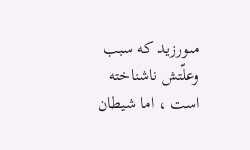مىورزيد كه سبب وعلّتش ناشناخته است ، اما شيطان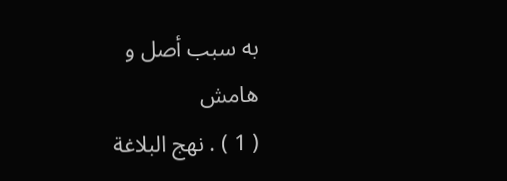به سبب أصل و
هامش
( 1 ) . نهج البلاغة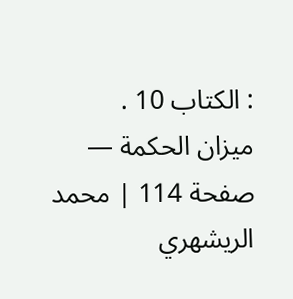: الكتاب 10 .
ميزان الحكمة — صفحة 114 | محمد الريشهري